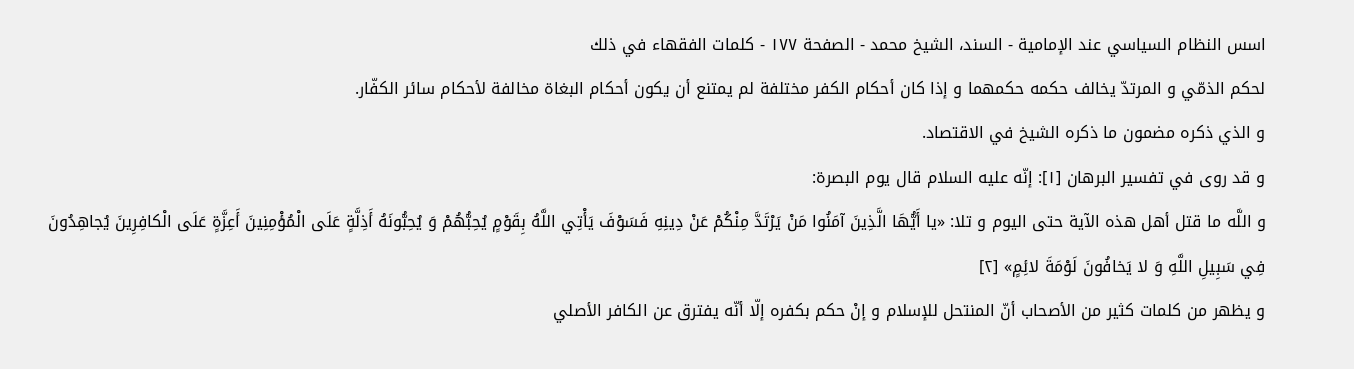اسس النظام السياسي عند الإمامية - السند، الشيخ محمد - الصفحة ١٧٧ - كلمات الفقهاء في ذلك
لحكم الذمّي و المرتدّ يخالف حكمه حكمهما و إذا كان أحكام الكفر مختلفة لم يمتنع أن يكون أحكام البغاة مخالفة لأحكام سائر الكفّار.
و الذي ذكره مضمون ما ذكره الشيخ في الاقتصاد.
و قد روى في تفسير البرهان [١]: إنّه عليه السلام قال يوم البصرة:
و اللَّه ما قتل أهل هذه الآية حتى اليوم و تلا: «يا أَيُّهَا الَّذِينَ آمَنُوا مَنْ يَرْتَدَّ مِنْكُمْ عَنْ دِينِهِ فَسَوْفَ يَأْتِي اللَّهُ بِقَوْمٍ يُحِبُّهُمْ وَ يُحِبُّونَهُ أَذِلَّةٍ عَلَى الْمُؤْمِنِينَ أَعِزَّةٍ عَلَى الْكافِرِينَ يُجاهِدُونَ فِي سَبِيلِ اللَّهِ وَ لا يَخافُونَ لَوْمَةَ لائِمٍ» [٢]
و يظهر من كلمات كثير من الأصحاب أنّ المنتحل للإسلام و إنْ حكم بكفره إلّا أنّه يفترق عن الكافر الأصلي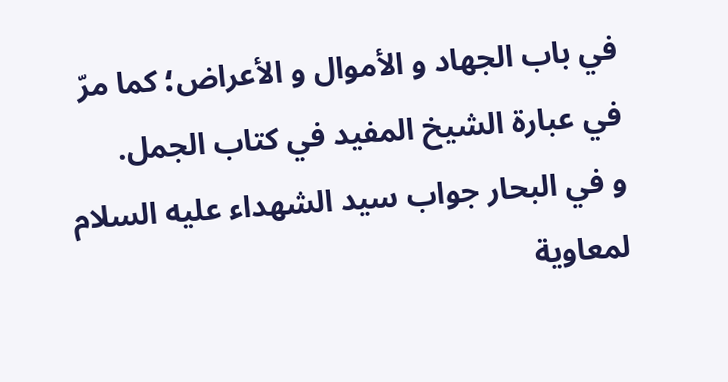في باب الجهاد و الأموال و الأعراض؛ كما مرّ في عبارة الشيخ المفيد في كتاب الجمل.
و في البحار جواب سيد الشهداء عليه السلام لمعاوية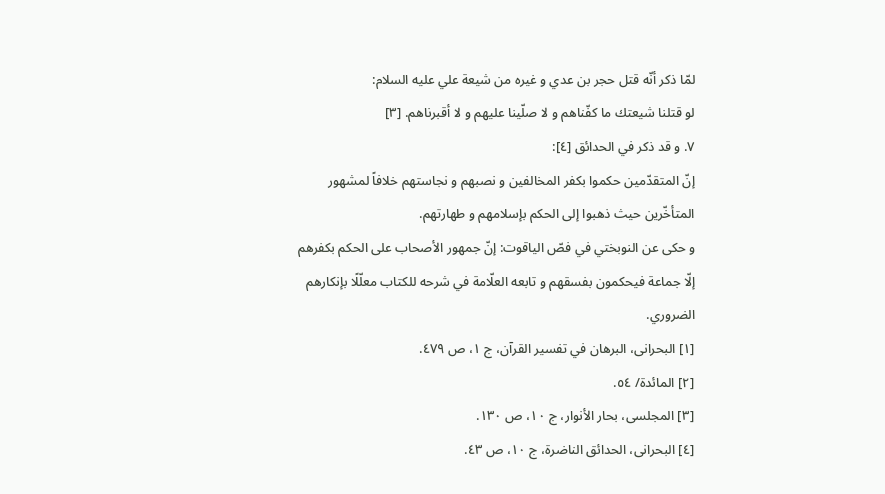لمّا ذكر أنّه قتل حجر بن عدي و غيره من شيعة علي عليه السلام:
لو قتلنا شيعتك ما كفّناهم و لا صلّينا عليهم و لا أقبرناهم. [٣]
٧. و قد ذكر في الحدائق [٤]:
إنّ المتقدّمين حكموا بكفر المخالفين و نصبهم و نجاستهم خلافاً لمشهور المتأخّرين حيث ذهبوا إلى الحكم بإسلامهم و طهارتهم.
و حكى عن النوبختي في فصّ الياقوت: إنّ جمهور الأصحاب على الحكم بكفرهم إلّا جماعة فيحكمون بفسقهم و تابعه العلّامة في شرحه للكتاب معلّلًا بإنكارهم الضروري.
[١] البحرانى، البرهان في تفسير القرآن، ج ١، ص ٤٧٩.
[٢] المائدة/ ٥٤.
[٣] المجلسى، بحار الأنوار، ج ١٠، ص ١٣٠.
[٤] البحرانى، الحدائق الناضرة، ج ١٠، ص ٤٣.